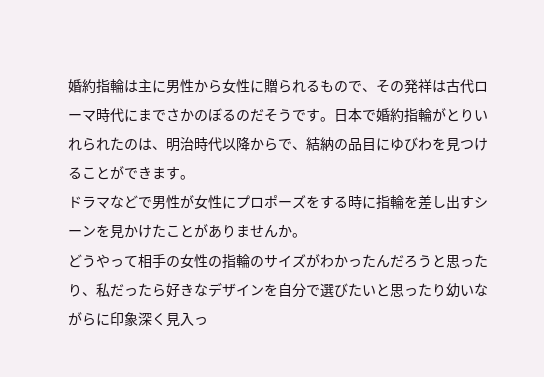婚約指輪は主に男性から女性に贈られるもので、その発祥は古代ローマ時代にまでさかのぼるのだそうです。日本で婚約指輪がとりいれられたのは、明治時代以降からで、結納の品目にゆびわを見つけることができます。
ドラマなどで男性が女性にプロポーズをする時に指輪を差し出すシーンを見かけたことがありませんか。
どうやって相手の女性の指輪のサイズがわかったんだろうと思ったり、私だったら好きなデザインを自分で選びたいと思ったり幼いながらに印象深く見入っ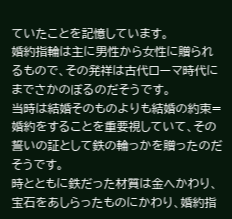ていたことを記憶しています。
婚約指輪は主に男性から女性に贈られるもので、その発祥は古代ローマ時代にまでさかのぼるのだそうです。
当時は結婚そのものよりも結婚の約束=婚約をすることを重要視していて、その誓いの証として鉄の輪っかを贈ったのだそうです。
時とともに鉄だった材質は金へかわり、宝石をあしらったものにかわり、婚約指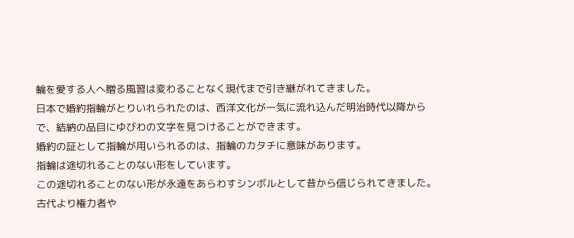輪を愛する人へ贈る風習は変わることなく現代まで引き継がれてきました。
日本で婚約指輪がとりいれられたのは、西洋文化が一気に流れ込んだ明治時代以降からで、結納の品目にゆびわの文字を見つけることができます。
婚約の証として指輪が用いられるのは、指輪のカタチに意味があります。
指輪は途切れることのない形をしています。
この途切れることのない形が永遠をあらわすシンボルとして昔から信じられてきました。
古代より権力者や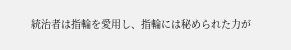統治者は指輪を愛用し、指輪には秘められた力が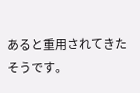あると重用されてきたそうです。